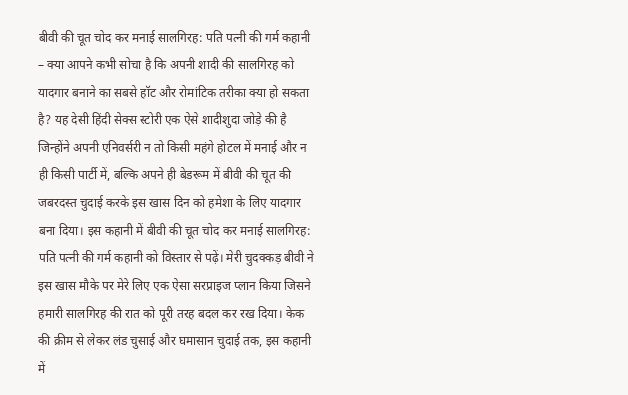बीवी की चूत चोद कर मनाई सालगिरह: पति पत्नी की गर्म कहानी – क्या आपने कभी सोचा है कि अपनी शादी की सालगिरह को यादगार बनाने का सबसे हॉट और रोमांटिक तरीका क्या हो सकता है? यह देसी हिंदी सेक्स स्टोरी एक ऐसे शादीशुदा जोड़े की है जिन्होंने अपनी एनिवर्सरी न तो किसी महंगे होटल में मनाई और न ही किसी पार्टी में, बल्कि अपने ही बेडरूम में बीवी की चूत की जबरदस्त चुदाई करके इस खास दिन को हमेशा के लिए यादगार बना दिया। इस कहानी में बीवी की चूत चोद कर मनाई सालगिरह: पति पत्नी की गर्म कहानी को विस्तार से पढ़ें। मेरी चुदक्कड़ बीवी ने इस खास मौके पर मेरे लिए एक ऐसा सरप्राइज प्लान किया जिसने हमारी सालगिरह की रात को पूरी तरह बदल कर रख दिया। केक की क्रीम से लेकर लंड चुसाई और घमासान चुदाई तक, इस कहानी में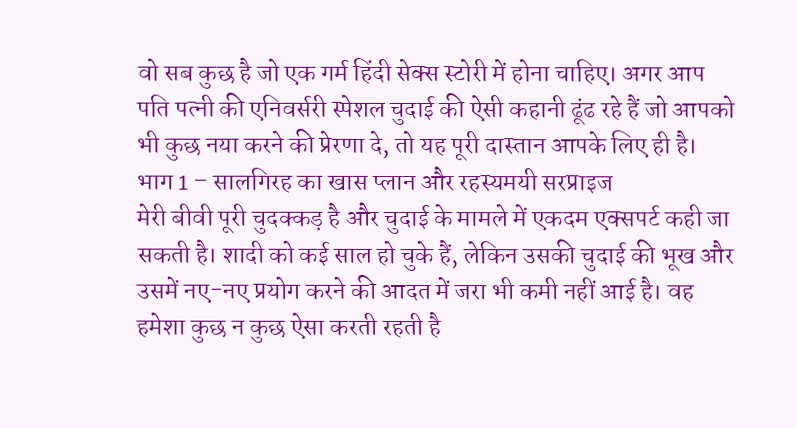वो सब कुछ है जो एक गर्म हिंदी सेक्स स्टोरी में होना चाहिए। अगर आप पति पत्नी की एनिवर्सरी स्पेशल चुदाई की ऐसी कहानी ढूंढ रहे हैं जो आपको भी कुछ नया करने की प्रेरणा दे, तो यह पूरी दास्तान आपके लिए ही है।
भाग 1 – सालगिरह का खास प्लान और रहस्यमयी सरप्राइज
मेरी बीवी पूरी चुदक्कड़ है और चुदाई के मामले में एकदम एक्सपर्ट कही जा सकती है। शादी को कई साल हो चुके हैं, लेकिन उसकी चुदाई की भूख और उसमें नए-नए प्रयोग करने की आदत में जरा भी कमी नहीं आई है। वह हमेशा कुछ न कुछ ऐसा करती रहती है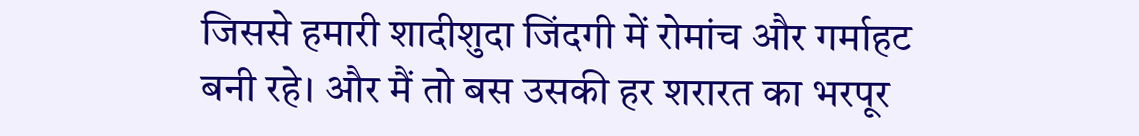जिससे हमारी शादीशुदा जिंदगी में रोमांच और गर्माहट बनी रहे। और मैं तो बस उसकी हर शरारत का भरपूर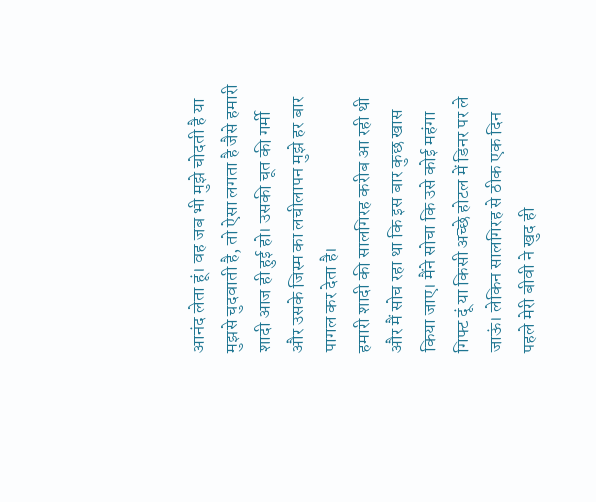आनंद लेता हूं। वह जब भी मुझे चोदती है या मुझसे चुदवाती है, तो ऐसा लगता है जैसे हमारी शादी आज ही हुई हो। उसकी चूत की गर्मी और उसके जिस्म का लचीलापन मुझे हर बार पागल कर देता है।
हमारी शादी की सालगिरह करीब आ रही थी और मैं सोच रहा था कि इस बार कुछ खास किया जाए। मैंने सोचा कि उसे कोई महंगा गिफ्ट दूं या किसी अच्छे होटल में डिनर पर ले जाऊं। लेकिन सालगिरह से ठीक एक दिन पहले मेरी बीवी ने खुद ही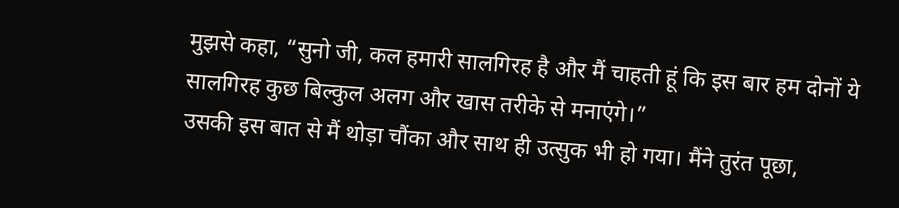मुझसे कहा, “सुनो जी, कल हमारी सालगिरह है और मैं चाहती हूं कि इस बार हम दोनों ये सालगिरह कुछ बिल्कुल अलग और खास तरीके से मनाएंगे।”
उसकी इस बात से मैं थोड़ा चौंका और साथ ही उत्सुक भी हो गया। मैंने तुरंत पूछा,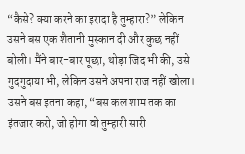“कैसे? क्या करने का इरादा है तुम्हारा?” लेकिन उसने बस एक शैतानी मुस्कान दी और कुछ नहीं बोली। मैंने बार-बार पूछा, थोड़ा जिद भी की, उसे गुदगुदाया भी, लेकिन उसने अपना राज नहीं खोला। उसने बस इतना कहा, “बस कल शाम तक का इंतजार करो, जो होगा वो तुम्हारी सारी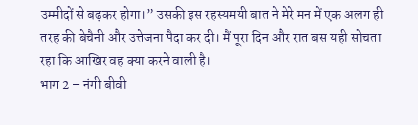उम्मीदों से बढ़कर होगा।” उसकी इस रहस्यमयी बात ने मेरे मन में एक अलग ही तरह की बेचैनी और उत्तेजना पैदा कर दी। मैं पूरा दिन और रात बस यही सोचता रहा कि आखिर वह क्या करने वाली है।
भाग 2 – नंगी बीवी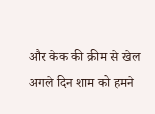और केक की क्रीम से खेल
अगले दिन शाम को हमने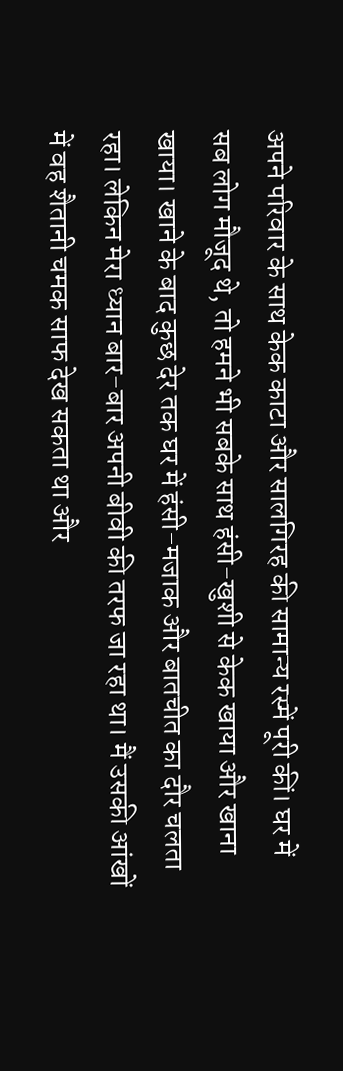अपने परिवार के साथ केक काटा और सालगिरह की सामान्य रस्में पूरी कीं। घर में सब लोग मौजूद थे, तो हमने भी सबके साथ हंसी-खुशी से केक खाया और खाना खाया। खाने के बाद कुछ देर तक घर में हंसी-मजाक और बातचीत का दौर चलता रहा। लेकिन मेरा ध्यान बार-बार अपनी बीवी की तरफ जा रहा था। मैं उसकी आंखों में वह शैतानी चमक साफ देख सकता था और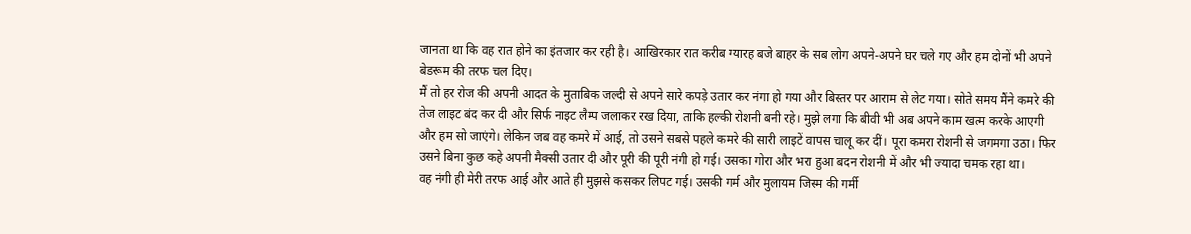जानता था कि वह रात होने का इंतजार कर रही है। आखिरकार रात करीब ग्यारह बजे बाहर के सब लोग अपने-अपने घर चले गए और हम दोनों भी अपने बेडरूम की तरफ चल दिए।
मैं तो हर रोज की अपनी आदत के मुताबिक जल्दी से अपने सारे कपड़े उतार कर नंगा हो गया और बिस्तर पर आराम से लेट गया। सोते समय मैंने कमरे की तेज लाइट बंद कर दी और सिर्फ नाइट लैम्प जलाकर रख दिया, ताकि हल्की रोशनी बनी रहे। मुझे लगा कि बीवी भी अब अपने काम खत्म करके आएगी और हम सो जाएंगे। लेकिन जब वह कमरे में आई, तो उसने सबसे पहले कमरे की सारी लाइटें वापस चालू कर दीं। पूरा कमरा रोशनी से जगमगा उठा। फिर उसने बिना कुछ कहे अपनी मैक्सी उतार दी और पूरी की पूरी नंगी हो गई। उसका गोरा और भरा हुआ बदन रोशनी में और भी ज्यादा चमक रहा था।
वह नंगी ही मेरी तरफ आई और आते ही मुझसे कसकर लिपट गई। उसकी गर्म और मुलायम जिस्म की गर्मी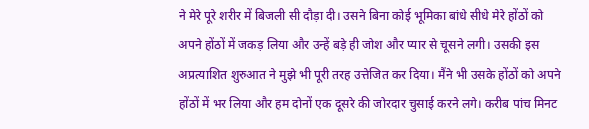ने मेरे पूरे शरीर में बिजली सी दौड़ा दी। उसने बिना कोई भूमिका बांधे सीधे मेरे होंठों को अपने होंठों में जकड़ लिया और उन्हें बड़े ही जोश और प्यार से चूसने लगी। उसकी इस अप्रत्याशित शुरुआत ने मुझे भी पूरी तरह उत्तेजित कर दिया। मैंने भी उसके होंठों को अपने होंठों में भर लिया और हम दोनों एक दूसरे की जोरदार चुसाई करने लगे। करीब पांच मिनट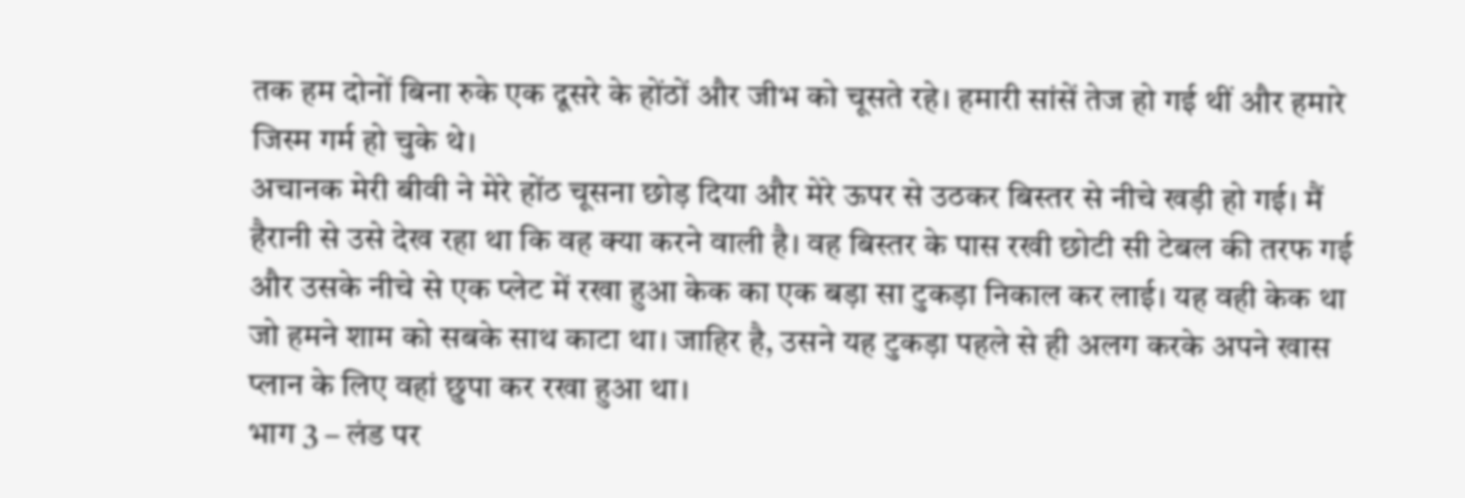तक हम दोनों बिना रुके एक दूसरे के होंठों और जीभ को चूसते रहे। हमारी सांसें तेज हो गई थीं और हमारे जिस्म गर्म हो चुके थे।
अचानक मेरी बीवी ने मेरे होंठ चूसना छोड़ दिया और मेरे ऊपर से उठकर बिस्तर से नीचे खड़ी हो गई। मैं हैरानी से उसे देख रहा था कि वह क्या करने वाली है। वह बिस्तर के पास रखी छोटी सी टेबल की तरफ गई और उसके नीचे से एक प्लेट में रखा हुआ केक का एक बड़ा सा टुकड़ा निकाल कर लाई। यह वही केक था जो हमने शाम को सबके साथ काटा था। जाहिर है, उसने यह टुकड़ा पहले से ही अलग करके अपने खास प्लान के लिए वहां छुपा कर रखा हुआ था।
भाग 3 – लंड पर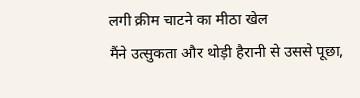लगी क्रीम चाटने का मीठा खेल
मैंने उत्सुकता और थोड़ी हैरानी से उससे पूछा,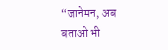“जानेमन, अब बताओ भी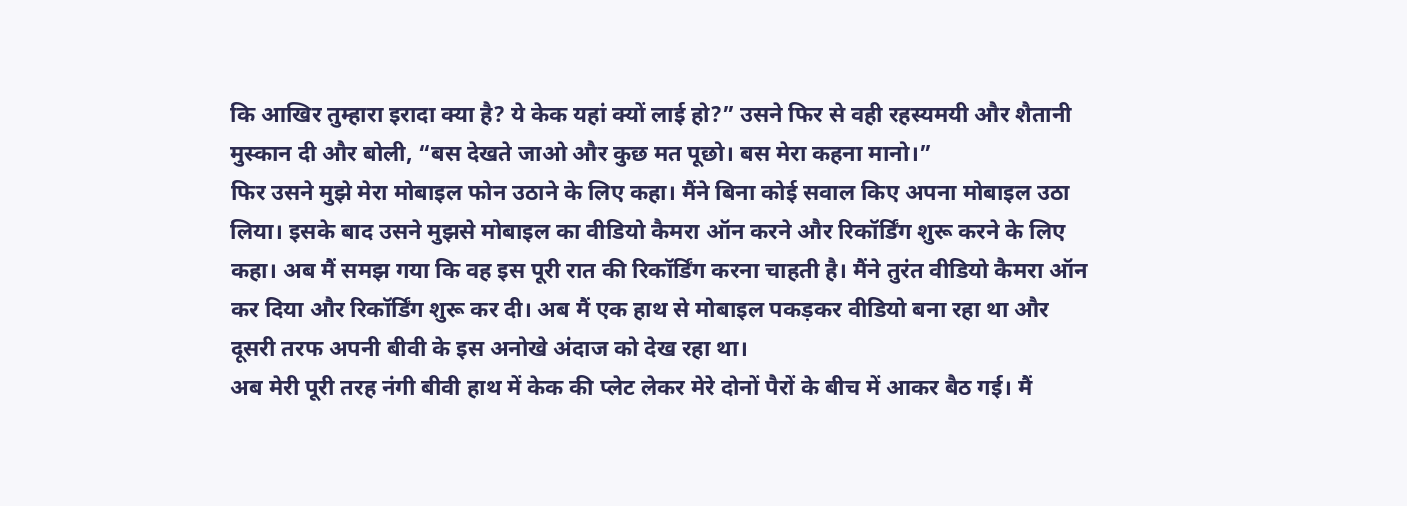कि आखिर तुम्हारा इरादा क्या है? ये केक यहां क्यों लाई हो?” उसने फिर से वही रहस्यमयी और शैतानी मुस्कान दी और बोली, “बस देखते जाओ और कुछ मत पूछो। बस मेरा कहना मानो।”
फिर उसने मुझे मेरा मोबाइल फोन उठाने के लिए कहा। मैंने बिना कोई सवाल किए अपना मोबाइल उठा लिया। इसके बाद उसने मुझसे मोबाइल का वीडियो कैमरा ऑन करने और रिकॉर्डिंग शुरू करने के लिए कहा। अब मैं समझ गया कि वह इस पूरी रात की रिकॉर्डिंग करना चाहती है। मैंने तुरंत वीडियो कैमरा ऑन कर दिया और रिकॉर्डिंग शुरू कर दी। अब मैं एक हाथ से मोबाइल पकड़कर वीडियो बना रहा था और दूसरी तरफ अपनी बीवी के इस अनोखे अंदाज को देख रहा था।
अब मेरी पूरी तरह नंगी बीवी हाथ में केक की प्लेट लेकर मेरे दोनों पैरों के बीच में आकर बैठ गई। मैं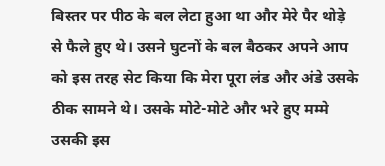बिस्तर पर पीठ के बल लेटा हुआ था और मेरे पैर थोड़े से फैले हुए थे। उसने घुटनों के बल बैठकर अपने आप को इस तरह सेट किया कि मेरा पूरा लंड और अंडे उसके ठीक सामने थे। उसके मोटे-मोटे और भरे हुए मम्मे उसकी इस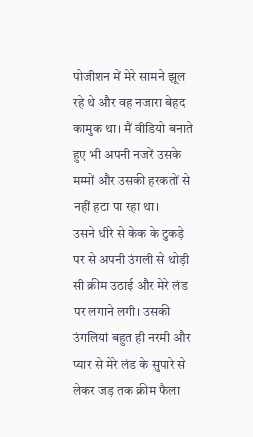पोजीशन में मेरे सामने झूल रहे थे और वह नजारा बेहद कामुक था। मैं वीडियो बनाते हुए भी अपनी नजरें उसके मम्मों और उसकी हरकतों से नहीं हटा पा रहा था।
उसने धीरे से केक के टुकड़े पर से अपनी उंगली से थोड़ी सी क्रीम उठाई और मेरे लंड पर लगाने लगी। उसकी उंगलियां बहुत ही नरमी और प्यार से मेरे लंड के सुपारे से लेकर जड़ तक क्रीम फैला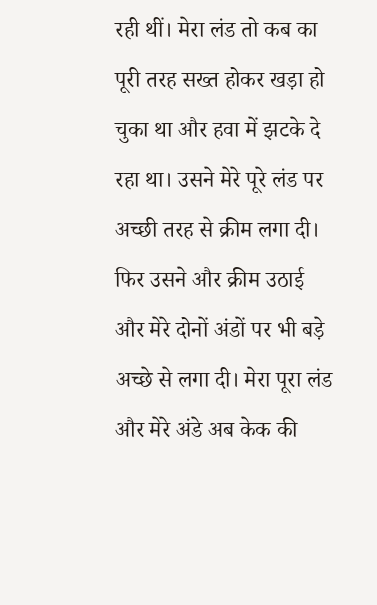रही थीं। मेरा लंड तो कब का पूरी तरह सख्त होकर खड़ा हो चुका था और हवा में झटके दे रहा था। उसने मेरे पूरे लंड पर अच्छी तरह से क्रीम लगा दी। फिर उसने और क्रीम उठाई और मेरे दोनों अंडों पर भी बड़े अच्छे से लगा दी। मेरा पूरा लंड और मेरे अंडे अब केक की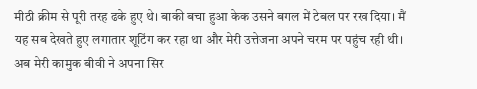मीठी क्रीम से पूरी तरह ढके हुए थे। बाकी बचा हुआ केक उसने बगल में टेबल पर रख दिया। मैं यह सब देखते हुए लगातार शूटिंग कर रहा था और मेरी उत्तेजना अपने चरम पर पहुंच रही थी।
अब मेरी कामुक बीवी ने अपना सिर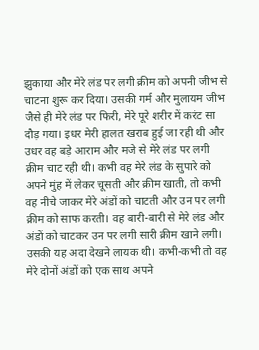झुकाया और मेरे लंड पर लगी क्रीम को अपनी जीभ से चाटना शुरू कर दिया। उसकी गर्म और मुलायम जीभ जैसे ही मेरे लंड पर फिरी, मेरे पूरे शरीर में करंट सा दौड़ गया। इधर मेरी हालत खराब हुई जा रही थी और उधर वह बड़े आराम और मजे से मेरे लंड पर लगी क्रीम चाट रही थी। कभी वह मेरे लंड के सुपारे को अपने मुंह में लेकर चूसती और क्रीम खाती, तो कभी वह नीचे जाकर मेरे अंडों को चाटती और उन पर लगी क्रीम को साफ करती। वह बारी-बारी से मेरे लंड और अंडों को चाटकर उन पर लगी सारी क्रीम खाने लगी।
उसकी यह अदा देखने लायक थी। कभी-कभी तो वह मेरे दोनों अंडों को एक साथ अपने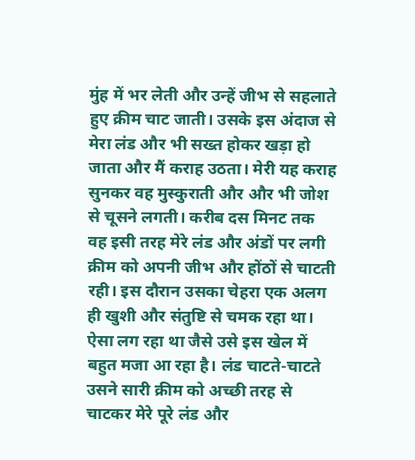मुंह में भर लेती और उन्हें जीभ से सहलाते हुए क्रीम चाट जाती। उसके इस अंदाज से मेरा लंड और भी सख्त होकर खड़ा हो जाता और मैं कराह उठता। मेरी यह कराह सुनकर वह मुस्कुराती और और भी जोश से चूसने लगती। करीब दस मिनट तक वह इसी तरह मेरे लंड और अंडों पर लगी क्रीम को अपनी जीभ और होंठों से चाटती रही। इस दौरान उसका चेहरा एक अलग ही खुशी और संतुष्टि से चमक रहा था। ऐसा लग रहा था जैसे उसे इस खेल में बहुत मजा आ रहा है। लंड चाटते-चाटते उसने सारी क्रीम को अच्छी तरह से चाटकर मेरे पूरे लंड और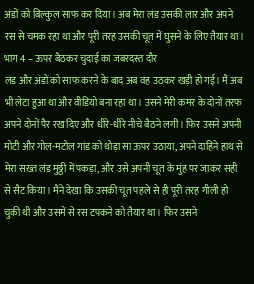अंडों को बिल्कुल साफ कर दिया। अब मेरा लंड उसकी लार और अपने रस से चमक रहा था और पूरी तरह उसकी चूत में घुसने के लिए तैयार था।
भाग 4 – ऊपर बैठकर चुदाई का जबरदस्त दौर
लंड और अंडों को साफ करने के बाद अब वह उठकर खड़ी हो गई। मैं अब भी लेटा हुआ था और वीडियो बना रहा था। उसने मेरी कमर के दोनों तरफ अपने दोनों पैर रख दिए और धीरे-धीरे नीचे बैठने लगी। फिर उसने अपनी मोटी और गोल-मटोल गांड को थोड़ा सा ऊपर उठाया, अपने दाहिने हाथ से मेरा सख्त लंड मुठ्ठी में पकड़ा, और उसे अपनी चूत के मुंह पर जाकर सही से सैट किया। मैंने देखा कि उसकी चूत पहले से ही पूरी तरह गीली हो चुकी थी और उसमें से रस टपकने को तैयार था। फिर उसने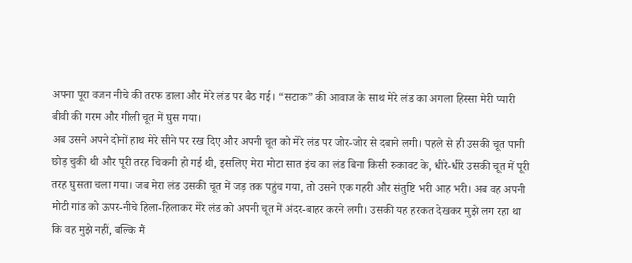अपना पूरा वजन नीचे की तरफ डाला और मेरे लंड पर बैठ गई। “सटाक” की आवाज के साथ मेरे लंड का अगला हिस्सा मेरी प्यारी बीवी की गरम और गीली चूत में घुस गया।
अब उसने अपने दोनों हाथ मेरे सीने पर रख दिए और अपनी चूत को मेरे लंड पर जोर-जोर से दबाने लगी। पहले से ही उसकी चूत पानी छोड़ चुकी थी और पूरी तरह चिकनी हो गई थी, इसलिए मेरा मोटा सात इंच का लंड बिना किसी रुकावट के, धीरे-धीरे उसकी चूत में पूरी तरह घुसता चला गया। जब मेरा लंड उसकी चूत में जड़ तक पहुंच गया, तो उसने एक गहरी और संतुष्टि भरी आह भरी। अब वह अपनी मोटी गांड को ऊपर-नीचे हिला-हिलाकर मेरे लंड को अपनी चूत में अंदर-बाहर करने लगी। उसकी यह हरकत देखकर मुझे लग रहा था कि वह मुझे नहीं, बल्कि मैं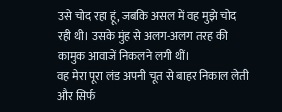उसे चोद रहा हूं, जबकि असल में वह मुझे चोद रही थी। उसके मुंह से अलग-अलग तरह की कामुक आवाजें निकलने लगी थीं।
वह मेरा पूरा लंड अपनी चूत से बाहर निकाल लेती और सिर्फ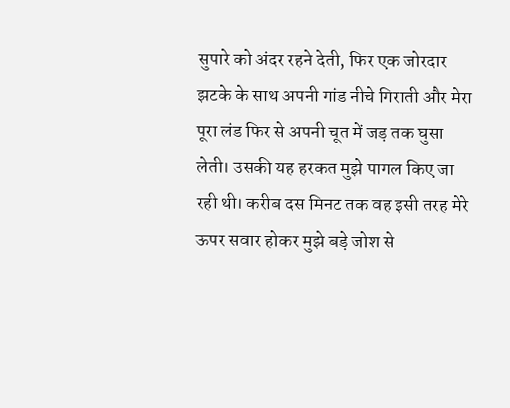सुपारे को अंदर रहने देती, फिर एक जोरदार झटके के साथ अपनी गांड नीचे गिराती और मेरा पूरा लंड फिर से अपनी चूत में जड़ तक घुसा लेती। उसकी यह हरकत मुझे पागल किए जा रही थी। करीब दस मिनट तक वह इसी तरह मेरे ऊपर सवार होकर मुझे बड़े जोश से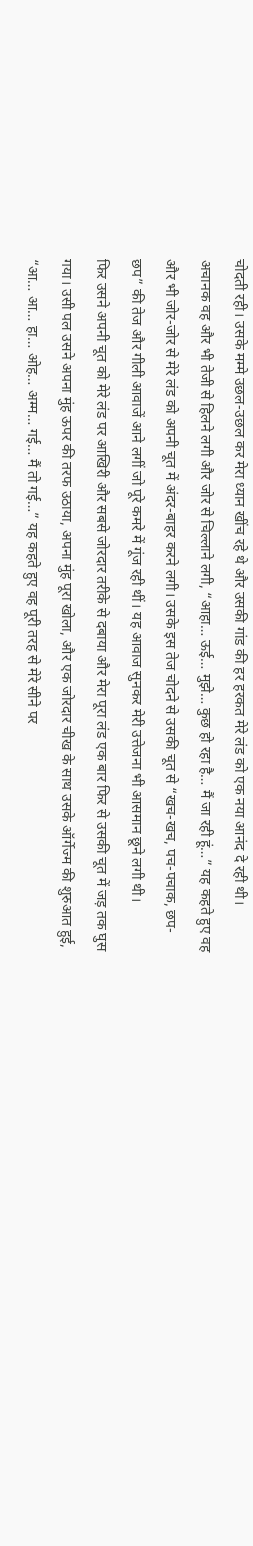चोदती रही। उसके मम्मे उछल-उछल कर मेरा ध्यान खींच रहे थे और उसकी गांड की हर हरकत मेरे लंड को एक नया आनंद दे रही थी।
अचानक वह और भी तेजी से हिलने लगी और जोर से चिल्लाने लगी, “आहा… ऊई… मुझे… कुछ हो रहा है… मैं जा रही हूं…” यह कहते हुए वह और भी जोर-जोर से मेरे लंड को अपनी चूत में अंदर-बाहर करने लगी। उसके इस तेज चोदने से उसकी चूत से “खच-खच, पच-पचाक, छप-छप” की तेज और गीली आवाजें आने लगीं जो पूरे कमरे में गूंज रही थीं। यह आवाज सुनकर मेरी उत्तेजना भी आसमान छूने लगी थी।
फिर उसने अपनी चूत को मेरे लंड पर आखिरी और सबसे जोरदार तरीके से दबाया और मेरा पूरा लंड एक बार फिर से उसकी चूत में जड़ तक घुस गया। उसी पल उसने अपना मुंह ऊपर की तरफ उठाया, अपना मुंह पूरा खोला, और एक जोरदार चीख के साथ उसके ऑर्गेज्म की शुरुआत हुई, “आ… आ… हा… ओह… अम्म… गई… मैं तो गई…” यह कहते हुए वह पूरी तरह से मेरे सीने पर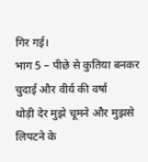गिर गई।
भाग 5 – पीछे से कुतिया बनकर चुदाई और वीर्य की वर्षा
थोड़ी देर मुझे चूमने और मुझसे लिपटने के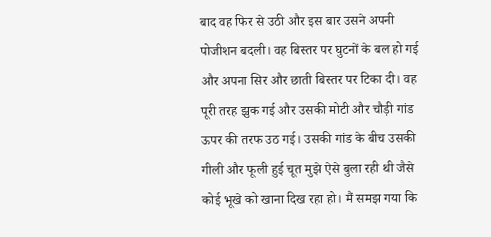बाद वह फिर से उठी और इस बार उसने अपनी पोजीशन बदली। वह बिस्तर पर घुटनों के बल हो गई और अपना सिर और छाती बिस्तर पर टिका दी। वह पूरी तरह झुक गई और उसकी मोटी और चौड़ी गांड ऊपर की तरफ उठ गई। उसकी गांड के बीच उसकी गीली और फूली हुई चूत मुझे ऐसे बुला रही थी जैसे कोई भूखे को खाना दिख रहा हो। मैं समझ गया कि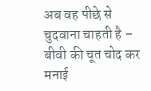अब वह पीछे से चुदवाना चाहती है – बीवी की चूत चोद कर मनाई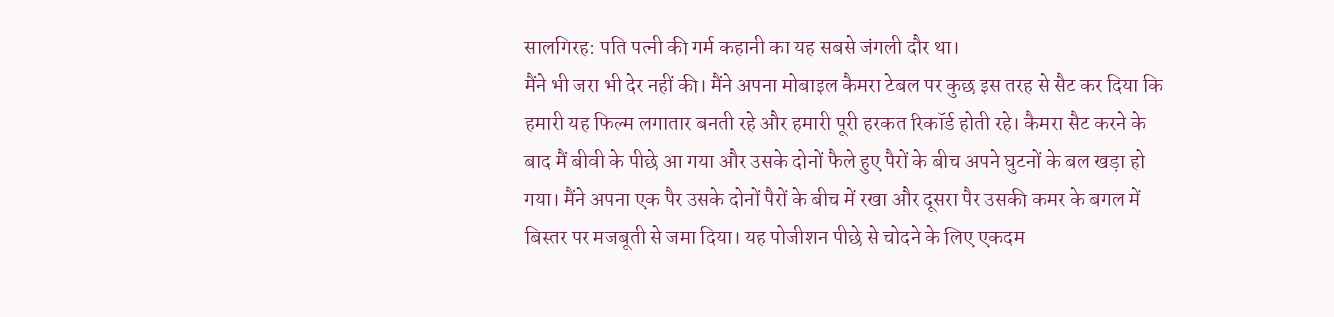सालगिरह: पति पत्नी की गर्म कहानी का यह सबसे जंगली दौर था।
मैंने भी जरा भी देर नहीं की। मैंने अपना मोबाइल कैमरा टेबल पर कुछ इस तरह से सैट कर दिया कि हमारी यह फिल्म लगातार बनती रहे और हमारी पूरी हरकत रिकॉर्ड होती रहे। कैमरा सैट करने के बाद मैं बीवी के पीछे आ गया और उसके दोनों फैले हुए पैरों के बीच अपने घुटनों के बल खड़ा हो गया। मैंने अपना एक पैर उसके दोनों पैरों के बीच में रखा और दूसरा पैर उसकी कमर के बगल में बिस्तर पर मजबूती से जमा दिया। यह पोजीशन पीछे से चोदने के लिए एकदम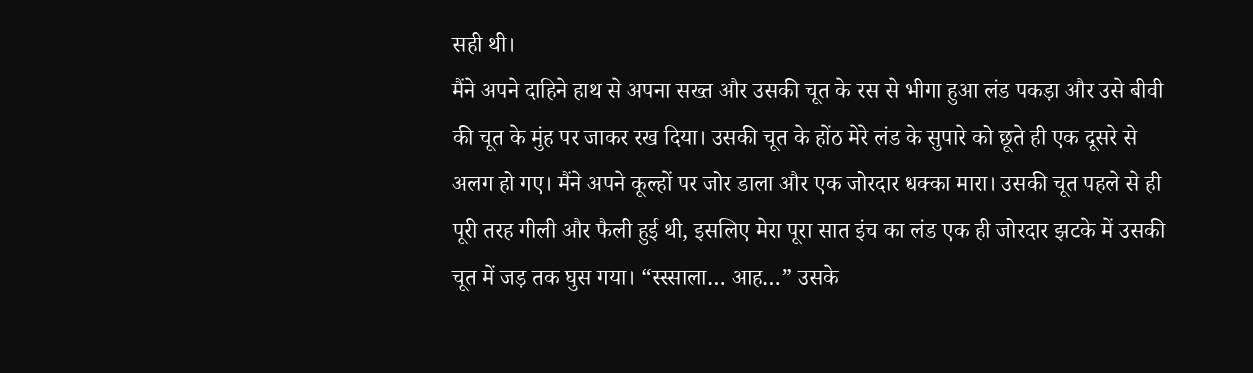सही थी।
मैंने अपने दाहिने हाथ से अपना सख्त और उसकी चूत के रस से भीगा हुआ लंड पकड़ा और उसे बीवी की चूत के मुंह पर जाकर रख दिया। उसकी चूत के होंठ मेरे लंड के सुपारे को छूते ही एक दूसरे से अलग हो गए। मैंने अपने कूल्हों पर जोर डाला और एक जोरदार धक्का मारा। उसकी चूत पहले से ही पूरी तरह गीली और फैली हुई थी, इसलिए मेरा पूरा सात इंच का लंड एक ही जोरदार झटके में उसकी चूत में जड़ तक घुस गया। “स्स्साला… आह…” उसके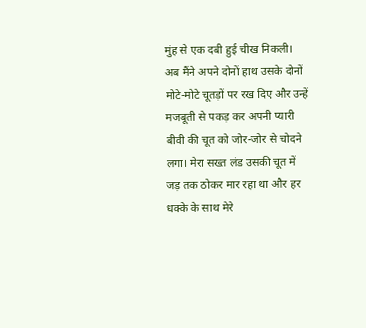मुंह से एक दबी हुई चीख निकली।
अब मैंने अपने दोनों हाथ उसके दोनों मोटे-मोटे चूतड़ों पर रख दिए और उन्हें मजबूती से पकड़ कर अपनी प्यारी बीवी की चूत को जोर-जोर से चोदने लगा। मेरा सख्त लंड उसकी चूत में जड़ तक ठोकर मार रहा था और हर धक्के के साथ मेरे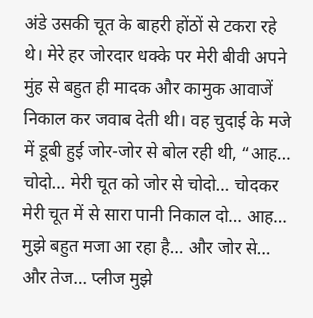अंडे उसकी चूत के बाहरी होंठों से टकरा रहे थे। मेरे हर जोरदार धक्के पर मेरी बीवी अपने मुंह से बहुत ही मादक और कामुक आवाजें निकाल कर जवाब देती थी। वह चुदाई के मजे में डूबी हुई जोर-जोर से बोल रही थी, “आह… चोदो… मेरी चूत को जोर से चोदो… चोदकर मेरी चूत में से सारा पानी निकाल दो… आह… मुझे बहुत मजा आ रहा है… और जोर से… और तेज… प्लीज मुझे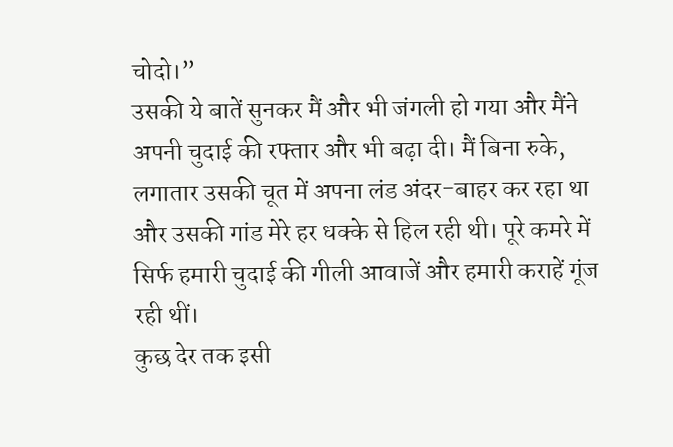चोदो।”
उसकी ये बातें सुनकर मैं और भी जंगली हो गया और मैंने अपनी चुदाई की रफ्तार और भी बढ़ा दी। मैं बिना रुके, लगातार उसकी चूत में अपना लंड अंदर-बाहर कर रहा था और उसकी गांड मेरे हर धक्के से हिल रही थी। पूरे कमरे में सिर्फ हमारी चुदाई की गीली आवाजें और हमारी कराहें गूंज रही थीं।
कुछ देर तक इसी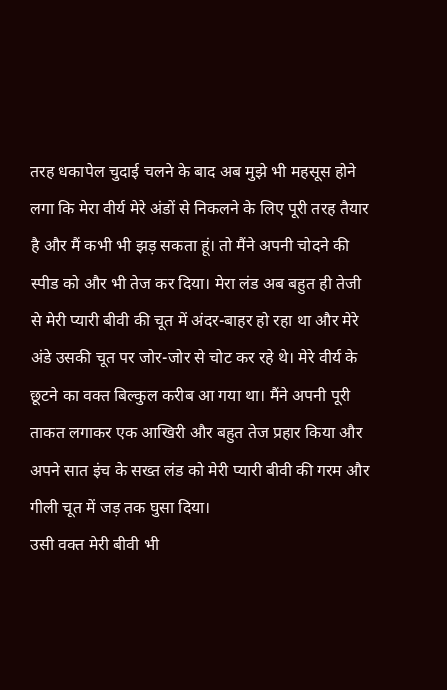तरह धकापेल चुदाई चलने के बाद अब मुझे भी महसूस होने लगा कि मेरा वीर्य मेरे अंडों से निकलने के लिए पूरी तरह तैयार है और मैं कभी भी झड़ सकता हूं। तो मैंने अपनी चोदने की स्पीड को और भी तेज कर दिया। मेरा लंड अब बहुत ही तेजी से मेरी प्यारी बीवी की चूत में अंदर-बाहर हो रहा था और मेरे अंडे उसकी चूत पर जोर-जोर से चोट कर रहे थे। मेरे वीर्य के छूटने का वक्त बिल्कुल करीब आ गया था। मैंने अपनी पूरी ताकत लगाकर एक आखिरी और बहुत तेज प्रहार किया और अपने सात इंच के सख्त लंड को मेरी प्यारी बीवी की गरम और गीली चूत में जड़ तक घुसा दिया।
उसी वक्त मेरी बीवी भी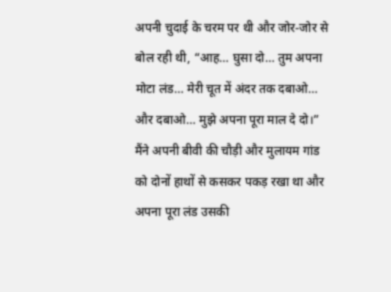अपनी चुदाई के चरम पर थी और जोर-जोर से बोल रही थी, “आह… घुसा दो… तुम अपना मोटा लंड… मेरी चूत में अंदर तक दबाओ… और दबाओ… मुझे अपना पूरा माल दे दो।” मैंने अपनी बीवी की चौड़ी और मुलायम गांड को दोनों हाथों से कसकर पकड़ रखा था और अपना पूरा लंड उसकी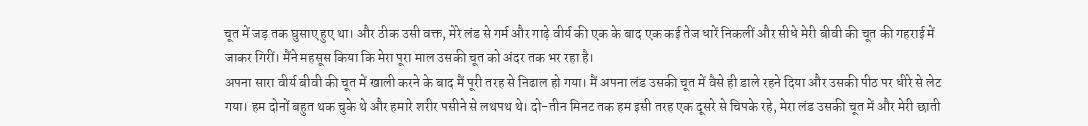चूत में जड़ तक घुसाए हुए था। और ठीक उसी वक्त, मेरे लंड से गर्म और गाढ़े वीर्य की एक के बाद एक कई तेज धारें निकलीं और सीधे मेरी बीवी की चूत की गहराई में जाकर गिरीं। मैंने महसूस किया कि मेरा पूरा माल उसकी चूत को अंदर तक भर रहा है।
अपना सारा वीर्य बीवी की चूत में खाली करने के बाद मैं पूरी तरह से निढाल हो गया। मैं अपना लंड उसकी चूत में वैसे ही डाले रहने दिया और उसकी पीठ पर धीरे से लेट गया। हम दोनों बहुत थक चुके थे और हमारे शरीर पसीने से लथपथ थे। दो-तीन मिनट तक हम इसी तरह एक दूसरे से चिपके रहे, मेरा लंड उसकी चूत में और मेरी छाती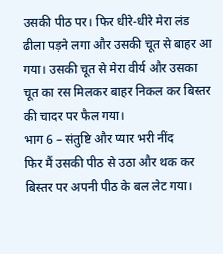उसकी पीठ पर। फिर धीरे-धीरे मेरा लंड ढीला पड़ने लगा और उसकी चूत से बाहर आ गया। उसकी चूत से मेरा वीर्य और उसका चूत का रस मिलकर बाहर निकल कर बिस्तर की चादर पर फैल गया।
भाग 6 – संतुष्टि और प्यार भरी नींद
फिर मैं उसकी पीठ से उठा और थक कर बिस्तर पर अपनी पीठ के बल लेट गया।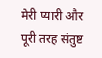मेरी प्यारी और पूरी तरह संतुष्ट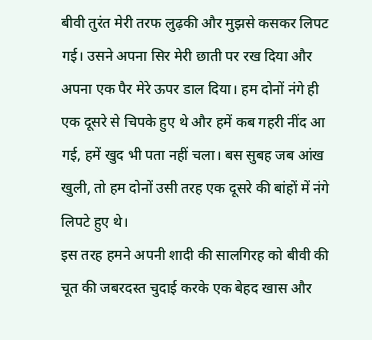बीवी तुरंत मेरी तरफ लुढ़की और मुझसे कसकर लिपट गई। उसने अपना सिर मेरी छाती पर रख दिया और अपना एक पैर मेरे ऊपर डाल दिया। हम दोनों नंगे ही एक दूसरे से चिपके हुए थे और हमें कब गहरी नींद आ गई, हमें खुद भी पता नहीं चला। बस सुबह जब आंख खुली, तो हम दोनों उसी तरह एक दूसरे की बांहों में नंगे लिपटे हुए थे।
इस तरह हमने अपनी शादी की सालगिरह को बीवी की चूत की जबरदस्त चुदाई करके एक बेहद खास और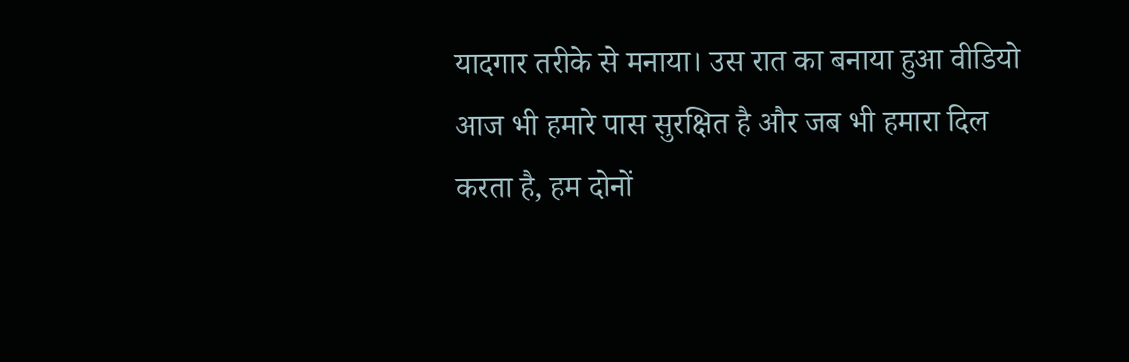यादगार तरीके से मनाया। उस रात का बनाया हुआ वीडियो आज भी हमारे पास सुरक्षित है और जब भी हमारा दिल करता है, हम दोनों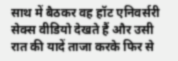साथ में बैठकर वह हॉट एनिवर्सरी सेक्स वीडियो देखते हैं और उसी रात की यादें ताजा करके फिर से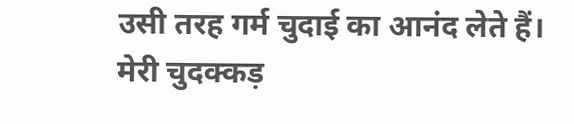उसी तरह गर्म चुदाई का आनंद लेते हैं। मेरी चुदक्कड़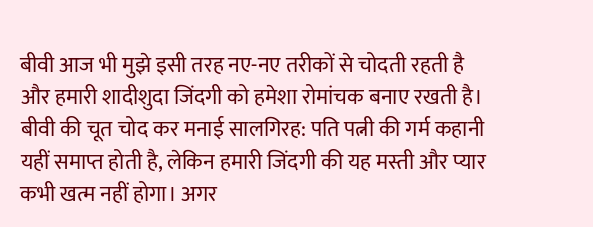बीवी आज भी मुझे इसी तरह नए-नए तरीकों से चोदती रहती है और हमारी शादीशुदा जिंदगी को हमेशा रोमांचक बनाए रखती है।
बीवी की चूत चोद कर मनाई सालगिरह: पति पत्नी की गर्म कहानी यहीं समाप्त होती है, लेकिन हमारी जिंदगी की यह मस्ती और प्यार कभी खत्म नहीं होगा। अगर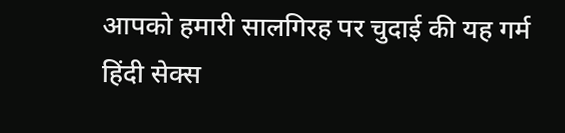आपको हमारी सालगिरह पर चुदाई की यह गर्म हिंदी सेक्स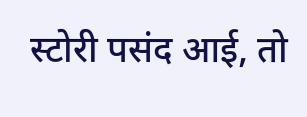स्टोरी पसंद आई, तो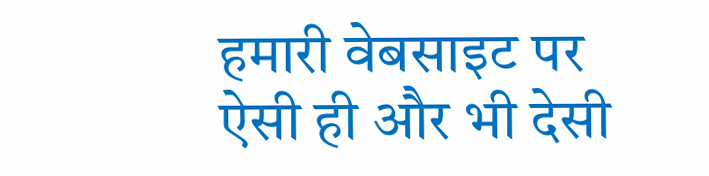हमारी वेबसाइट पर ऐसी ही और भी देसी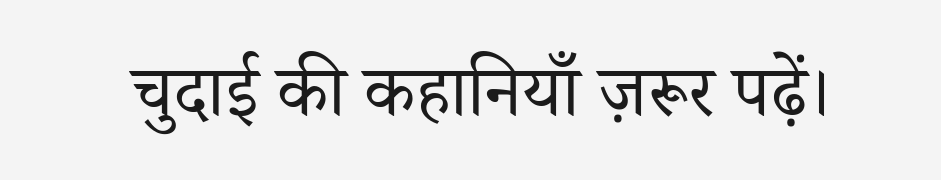चुदाई की कहानियाँ ज़रूर पढ़ें।